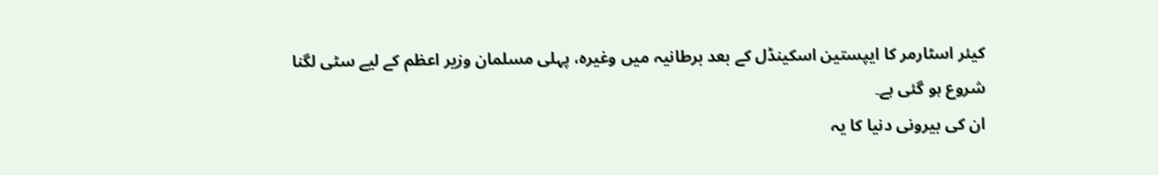کیئر اسٹارمر کا ایپستین اسکینڈل کے بعد برطانیہ میں وغیرہ، پہلی مسلمان وزیر اعظم کے لیے سٹی لگنا شروع ہو گئی ہے۔
ان کی بیرونی دنیا کا یہ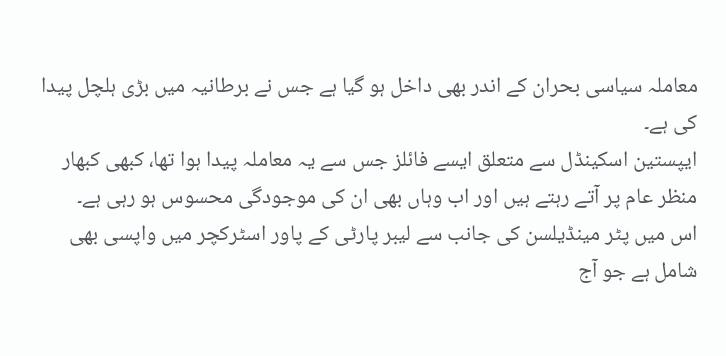معاملہ سیاسی بحران کے اندر بھی داخل ہو گیا ہے جس نے برطانیہ میں بڑی ہلچل پیدا کی ہے۔
ایپستین اسکینڈل سے متعلق ایسے فائلز جس سے یہ معاملہ پیدا ہوا تھا، کبھی کبھار منظر عام پر آتے رہتے ہیں اور اب وہاں بھی ان کی موجودگی محسوس ہو رہی ہے۔
اس میں پٹر مینڈیلسن کی جانب سے لیبر پارٹی کے پاور اسٹرکچر میں واپسی بھی شامل ہے جو آج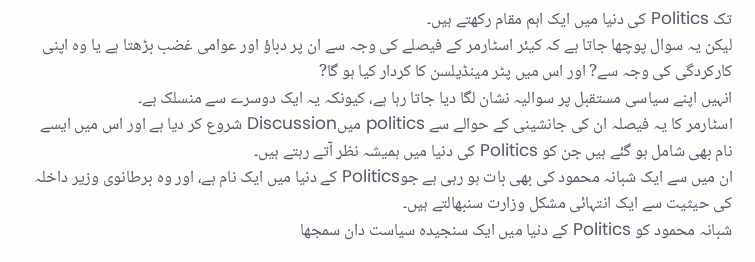تک Politics کی دنیا میں ایک اہم مقام رکھتے ہیں۔
لیکن یہ سوال پوچھا جاتا ہے کہ کیئر اسٹارمر کے فیصلے کی وجہ سے ان پر دباؤ اور عوامی غضب بڑھتا ہے یا وہ اپنی کارکردگی کی وجہ سے? اور اس میں پٹر مینڈیلسن کا کردار کیا ہو گا?
انہیں اپنے سیاسی مستقبل پر سوالیہ نشان لگا دیا جاتا رہا ہے، کیونکہ یہ ایک دوسرے سے منسلک ہے۔
اسٹارمر کا یہ فیصلہ ان کی جانشینی کے حوالے سے politics میںDiscussion شروع کر دیا ہے اور اس میں ایسے نام بھی شامل ہو گئے ہیں جن کو Politics کی دنیا میں ہمیشہ نظر آتے رہتے ہیں۔
ان میں سے ایک شبانہ محمود کی بھی بات ہو رہی ہے جوPolitics کے دنیا میں ایک نام ہے، اور وہ برطانوی وزیر داخلہ کی حیثیت سے ایک انتہائی مشکل وزارت سنبھالتے ہیں۔
شبانہ محمود کو Politics کے دنیا میں ایک سنجیدہ سیاست دان سمجھا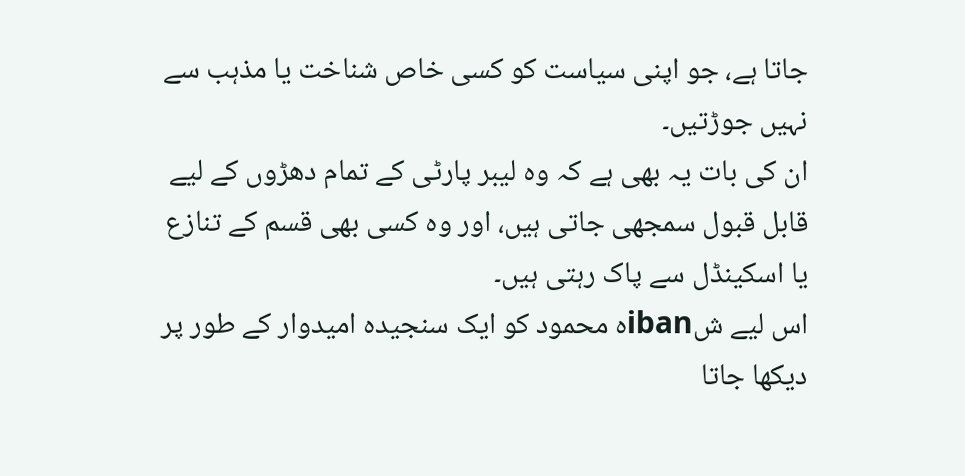جاتا ہے، جو اپنی سیاست کو کسی خاص شناخت یا مذہب سے نہیں جوڑتیں۔
ان کی بات یہ بھی ہے کہ وہ لیبر پارٹی کے تمام دھڑوں کے لیے قابل قبول سمجھی جاتی ہیں، اور وہ کسی بھی قسم کے تنازع یا اسکینڈل سے پاک رہتی ہیں۔
اس لیے شibanہ محمود کو ایک سنجیدہ امیدوار کے طور پر دیکھا جاتا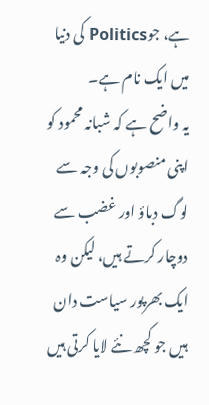ہے، جوPolitics کی دنیا میں ایک نام ہے۔
یہ واضح ہے کہ شبانہ محمود کو اپنی منصوبوں کی وجہ سے لوگ دباؤ اور غضب سے دوچار کرتے ہیں، لیکن وہ ایک بھرپور سیاست دان ہیں جو کچھ نئے لایا کرتی ہیں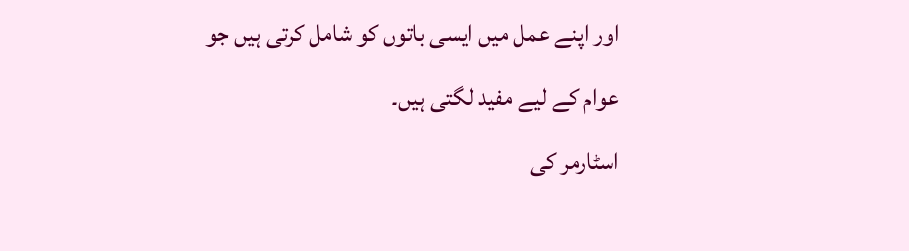اور اپنے عمل میں ایسی باتوں کو شامل کرتی ہیں جو عوام کے لیے مفید لگتی ہیں۔
اسٹارمر کی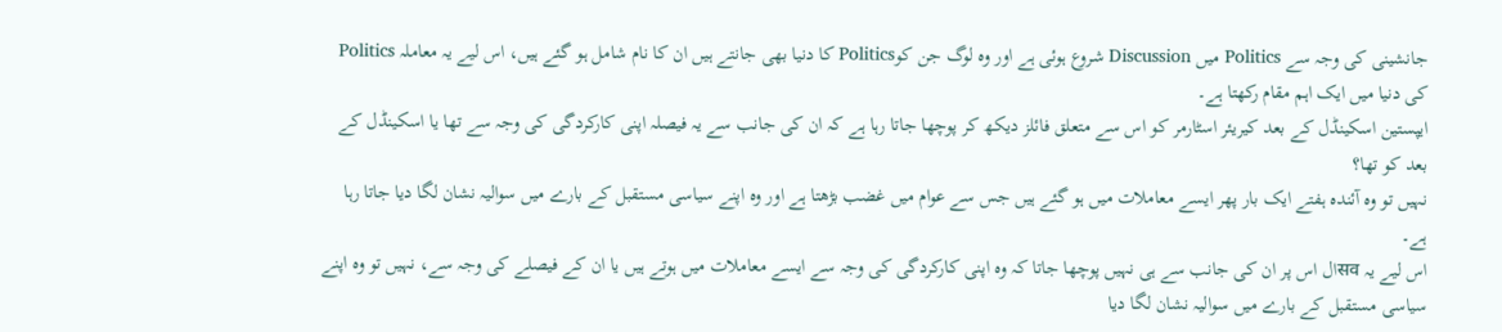جانشینی کی وجہ سے Politics میں Discussion شروع ہوئی ہے اور وہ لوگ جن کوPolitics کا دنیا بھی جانتے ہیں ان کا نام شامل ہو گئے ہیں، اس لیے یہ معاملہ Politics کی دنیا میں ایک اہم مقام رکھتا ہے۔
ایپستین اسکینڈل کے بعد کیریئر اسٹارمر کو اس سے متعلق فائلز دیکھ کر پوچھا جاتا رہا ہے کہ ان کی جانب سے یہ فیصلہ اپنی کارکردگی کی وجہ سے تھا یا اسکینڈل کے بعد کو تھا؟
نہیں تو وہ آئندہ ہفتے ایک بار پھر ایسے معاملات میں ہو گئے ہیں جس سے عوام میں غضب بڑھتا ہے اور وہ اپنے سیاسی مستقبل کے بارے میں سوالیہ نشان لگا دیا جاتا رہا ہے۔
اس لیے یہ सवال اس پر ان کی جانب سے ہی نہیں پوچھا جاتا کہ وہ اپنی کارکردگی کی وجہ سے ایسے معاملات میں ہوتے ہیں یا ان کے فیصلے کی وجہ سے، نہیں تو وہ اپنے سیاسی مستقبل کے بارے میں سوالیہ نشان لگا دیا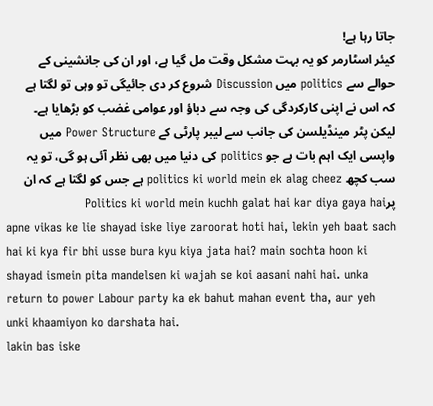جاتا رہا ہے!
کیئر اسٹارمر کو یہ بہت مشکل وقت مل گیا ہے، اور ان کی جانشینی کے حوالے سے politics میں Discussion شروع کر دی جائیگی تو وہی تو لگتا ہے کہ اس نے اپنی کارکردگی کی وجہ سے دباؤ اور عوامی غضب کو بڑھایا ہے۔ لیکن پٹر مینڈیلسن کی جانب سے لیبر پارٹی کے Power Structure میں واپسی ایک اہم بات ہے جو politics کی دنیا میں بھی نظر آئی ہو گی، تو یہ سب کچھ politics ki world mein ek alag cheez ہے جس کو لگتا ہے کہ ان پرPolitics ki world mein kuchh galat hai kar diya gaya hai
apne vikas ke lie shayad iske liye zaroorat hoti hai, lekin yeh baat sach hai ki kya fir bhi usse bura kyu kiya jata hai? main sochta hoon ki shayad ismein pita mandelsen ki wajah se koi aasani nahi hai. unka return to power Labour party ka ek bahut mahan event tha, aur yeh unki khaamiyon ko darshata hai.
lakin bas iske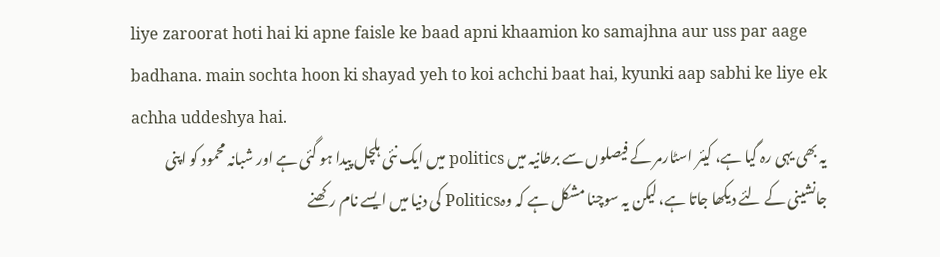liye zaroorat hoti hai ki apne faisle ke baad apni khaamion ko samajhna aur uss par aage badhana. main sochta hoon ki shayad yeh to koi achchi baat hai, kyunki aap sabhi ke liye ek achha uddeshya hai.
یہ بھی یہی رہ گیا ہے، کیئر اسٹارمر کے فیصلوں سے برطانیہ میں politics میں ایک نئی ہلچل پیدا ہو گئی ہے اور شبانہ محمود کو اپنی جانشینی کے لئے دیکھا جاتا ہے، لیکن یہ سوچنا مشکل ہے کہ وہPolitics کی دنیا میں ایسے نام رکھنے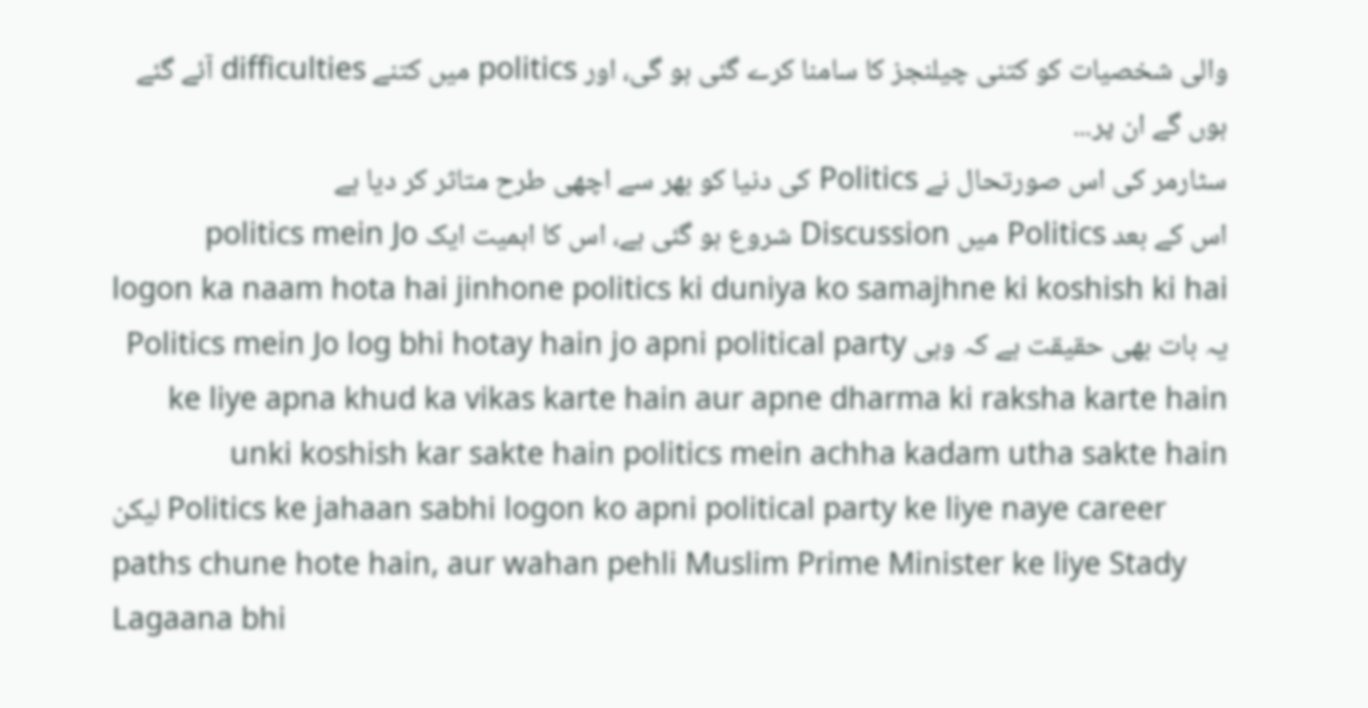والی شخصیات کو کتنی چیلنجز کا سامنا کرے گئی ہو گی، اور politics میں کتنے difficulties آئے گئے ہوں گے ان پر...
سٹارمر کی اس صورتحال نے Politics کی دنیا کو بھر سے اچھی طرح متاثر کر دیا ہے
اس کے بعد Politics میں Discussion شروع ہو گئی ہے، اس کا اہمیت ایک politics mein Jo logon ka naam hota hai jinhone politics ki duniya ko samajhne ki koshish ki hai
یہ بات بھی حقیقت ہے کہ وہی Politics mein Jo log bhi hotay hain jo apni political party ke liye apna khud ka vikas karte hain aur apne dharma ki raksha karte hain unki koshish kar sakte hain politics mein achha kadam utha sakte hain
لیکن Politics ke jahaan sabhi logon ko apni political party ke liye naye career paths chune hote hain, aur wahan pehli Muslim Prime Minister ke liye Stady Lagaana bhi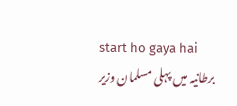start ho gaya hai
برطانیہ میں پہلی مسلمان وزیر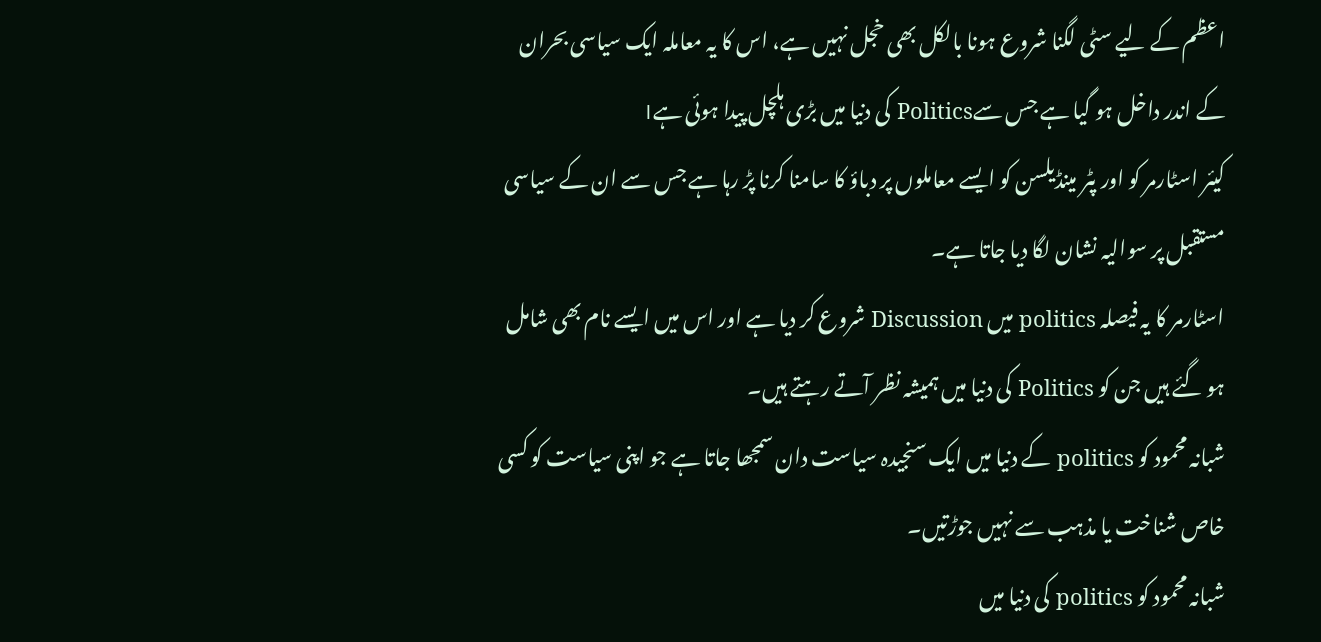اعظم کے لیے سٹی لگنا شروع ہونا بالکل بھی خجل نہیں ہے، اس کا یہ معاملہ ایک سیاسی بحران کے اندر داخل ہو گیا ہے جس سےPolitics کی دنیا میں بڑی ہلچل پیدا ہوئی ہے।
کیئر اسٹارمر کو اور پٹر مینڈیلسن کو ایسے معاملوں پر دباؤ کا سامنا کرنا پڑ رہا ہے جس سے ان کے سیاسی مستقبل پر سوالیہ نشان لگا دیا جاتا ہے۔
اسٹارمر کا یہ فیصلہ politics میں Discussion شروع کر دیا ہے اور اس میں ایسے نام بھی شامل ہو گئے ہیں جن کو Politics کی دنیا میں ہمیشہ نظر آتے رہتے ہیں۔
شبانہ محمود کو politics کے دنیا میں ایک سنجیدہ سیاست دان سمجھا جاتا ہے جو اپنی سیاست کو کسی خاص شناخت یا مذہب سے نہیں جوڑتیں۔
شبانہ محمود کو politics کی دنیا میں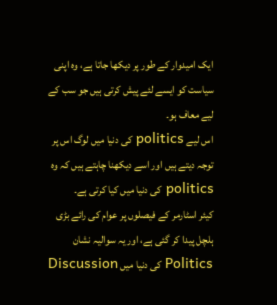ایک امیدوار کے طور پر دیکھا جاتا ہے، وہ اپنی سیاست کو ایسے لئے پیش کرتی ہیں جو سب کے لیے معاف ہو۔
اس لیے politics کی دنیا میں لوگ اس پر توجہ دیتے ہیں اور اسے دیکھنا چاہتے ہیں کہ وہ politics کی دنیا میں کیا کرتی ہے۔
کیئر اسٹارمر کے فیصلوں پر عوام کی رائے بڑی ہلچل پیدا کر گئی ہے، اور یہ سوالیہ نشان Politics کی دنیا میں Discussion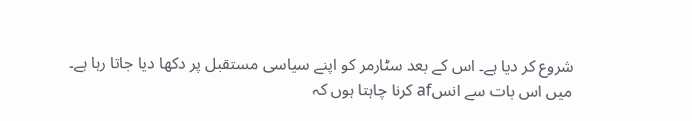شروع کر دیا ہے۔ اس کے بعد سٹارمر کو اپنے سیاسی مستقبل پر دکھا دیا جاتا رہا ہے۔
میں اس بات سے انسaf کرنا چاہتا ہوں کہ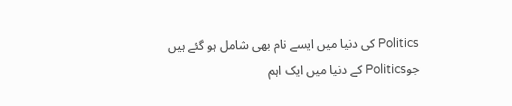Politics کی دنیا میں ایسے نام بھی شامل ہو گئے ہیں جوPolitics کے دنیا میں ایک اہم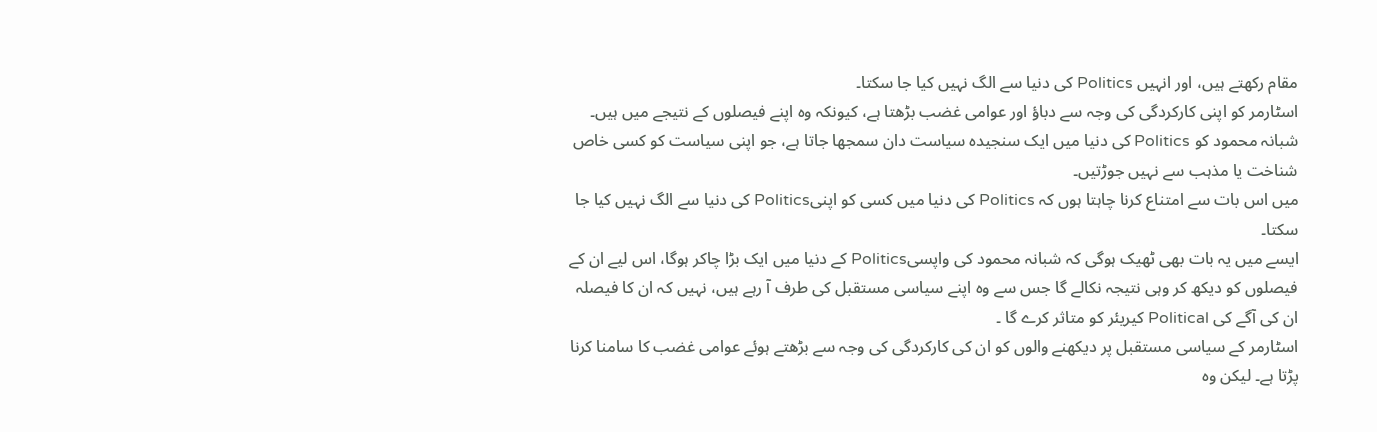مقام رکھتے ہیں، اور انہیں Politics کی دنیا سے الگ نہیں کیا جا سکتا۔
اسٹارمر کو اپنی کارکردگی کی وجہ سے دباؤ اور عوامی غضب بڑھتا ہے، کیونکہ وہ اپنے فیصلوں کے نتیجے میں ہیں۔
شبانہ محمود کو Politics کی دنیا میں ایک سنجیدہ سیاست دان سمجھا جاتا ہے، جو اپنی سیاست کو کسی خاص شناخت یا مذہب سے نہیں جوڑتیں۔
میں اس بات سے امتناع کرنا چاہتا ہوں کہ Politics کی دنیا میں کسی کو اپنیPolitics کی دنیا سے الگ نہیں کیا جا سکتا۔
ایسے میں یہ بات بھی ٹھیک ہوگی کہ شبانہ محمود کی واپسیPolitics کے دنیا میں ایک بڑا چاکر ہوگا، اس لیے ان کے فیصلوں کو دیکھ کر وہی نتیجہ نکالے گا جس سے وہ اپنے سیاسی مستقبل کی طرف آ رہے ہیں، نہیں کہ ان کا فیصلہ ان کی آگے کی Political کیریئر کو متاثر کرے گا ۔
اسٹارمر کے سیاسی مستقبل پر دیکھنے والوں کو ان کی کارکردگی کی وجہ سے بڑھتے ہوئے عوامی غضب کا سامنا کرنا پڑتا ہے۔ لیکن وہ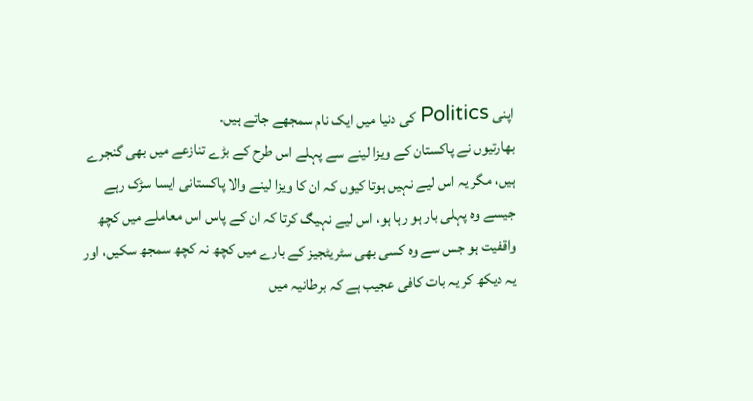اپنی Politics کی دنیا میں ایک نام سمجھے جاتے ہیں۔
بھارتیوں نے پاکستان کے ویزا لینے سے پہلے اس طرح کے بڑے تنازعے میں بھی گنجرے ہیں، مگر یہ اس لیے نہیں ہوتا کیوں کہ ان کا ویزا لینے والا پاکستانی ایسا سڑک رہے جیسے وہ پہلی بار ہو رہا ہو، اس لیے نہیڰ کرتا کہ ان کے پاس اس معاملے میں کچھ واقفیت ہو جس سے وہ کسی بھی سٹریٹجیز کے بارے میں کچھ نہ کچھ سمجھ سکیں، اور یہ دیکھ کر یہ بات کافی عجیب ہے کہ برطانیہ میں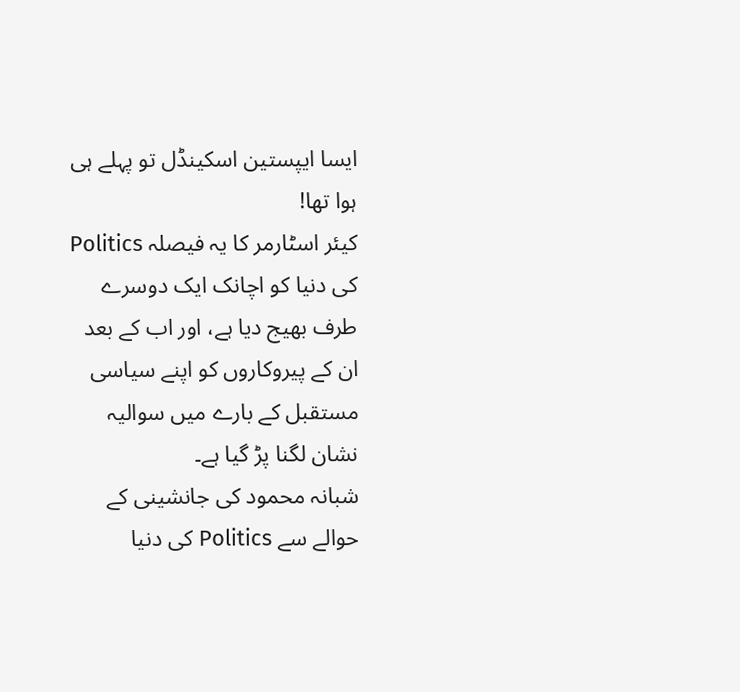ایسا ایپستین اسکینڈل تو پہلے ہی ہوا تھا!
کیئر اسٹارمر کا یہ فیصلہ Politics کی دنیا کو اچانک ایک دوسرے طرف بھیج دیا ہے، اور اب کے بعد ان کے پیروکاروں کو اپنے سیاسی مستقبل کے بارے میں سوالیہ نشان لگنا پڑ گیا ہے۔
شبانہ محمود کی جانشینی کے حوالے سے Politics کی دنیا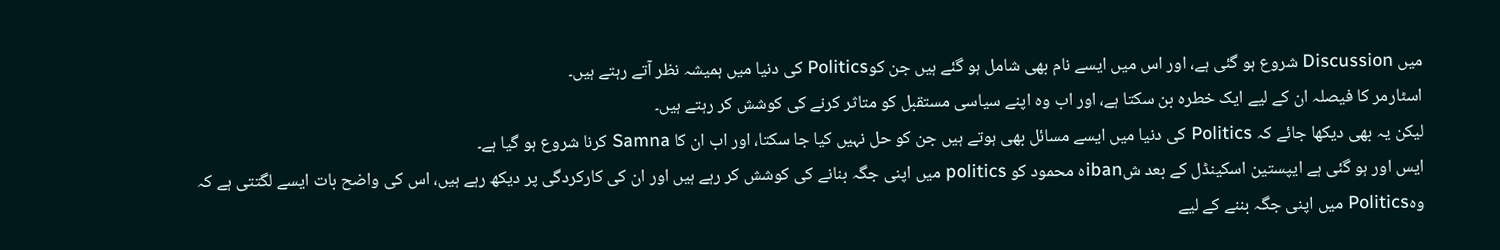میں Discussion شروع ہو گئی ہے، اور اس میں ایسے نام بھی شامل ہو گئے ہیں جن کوPolitics کی دنیا میں ہمیشہ نظر آتے رہتے ہیں۔
اسٹارمر کا فیصلہ ان کے لیے ایک خطرہ بن سکتا ہے، اور اب وہ اپنے سیاسی مستقبل کو متاثر کرنے کی کوشش کر رہتے ہیں۔
لیکن یہ بھی دیکھا جائے کہ Politics کی دنیا میں ایسے مسائل بھی ہوتے ہیں جن کو حل نہیں کیا جا سکتا، اور اب ان کا Samna کرنا شروع ہو گیا ہے۔
ایس اور ہو گئی ہے ایپستین اسکینڈل کے بعد شibanہ محمود کو politics میں اپنی جگہ بنانے کی کوشش کر رہے ہیں اور ان کی کارکردگی پر دیکھ رہے ہیں، اس کی واضح بات ایسے لگتتی ہے کہ وہPolitics میں اپنی جگہ بننے کے لیے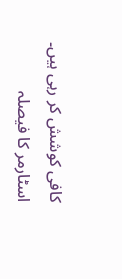کافی کوشش کر رہی ہیں۔
اسٹارمر کا فیصلہ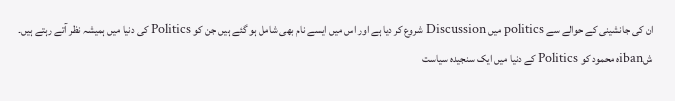ان کی جانشینی کے حوالے سے politics میں Discussion شروع کر دیا ہے اور اس میں ایسے نام بھی شامل ہو گئے ہیں جن کو Politics کی دنیا میں ہمیشہ نظر آتے رہتے ہیں۔
شibanہ محمود کو Politics کے دنیا میں ایک سنجیدہ سیاست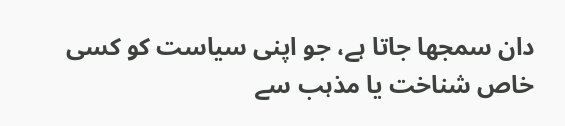دان سمجھا جاتا ہے، جو اپنی سیاست کو کسی خاص شناخت یا مذہب سے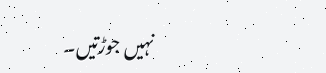نہیں جوڑتیں۔